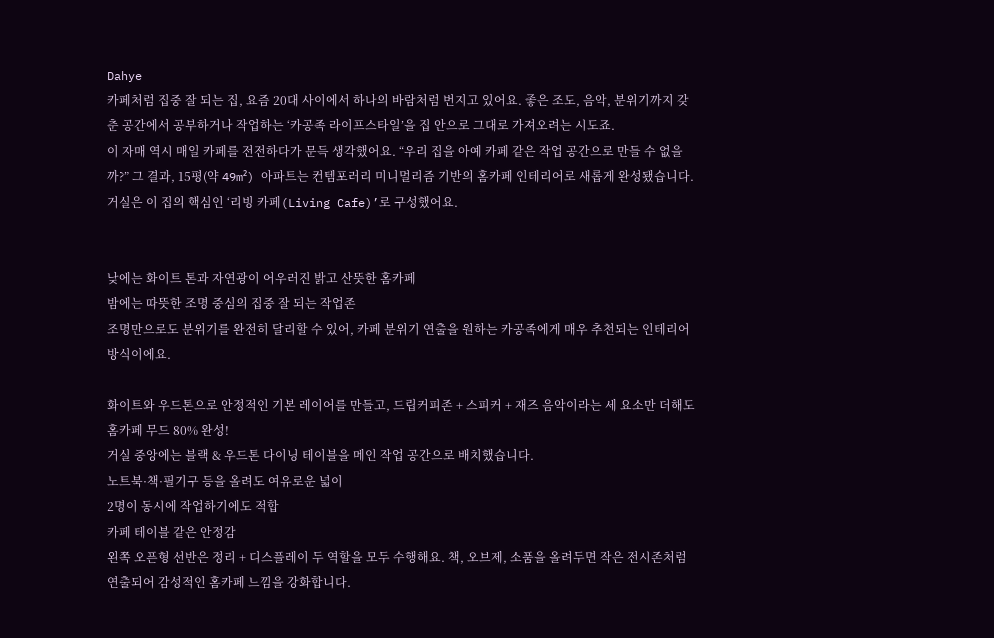Dahye
카페처럼 집중 잘 되는 집, 요즘 20대 사이에서 하나의 바람처럼 번지고 있어요. 좋은 조도, 음악, 분위기까지 갖춘 공간에서 공부하거나 작업하는 ‘카공족 라이프스타일’을 집 안으로 그대로 가져오려는 시도죠.
이 자매 역시 매일 카페를 전전하다가 문득 생각했어요. “우리 집을 아예 카페 같은 작업 공간으로 만들 수 없을까?” 그 결과, 15평(약 49m²) 아파트는 컨템포러리 미니멀리즘 기반의 홈카페 인테리어로 새롭게 완성됐습니다.
거실은 이 집의 핵심인 ‘리빙 카페(Living Cafe)’로 구성했어요.


낮에는 화이트 톤과 자연광이 어우러진 밝고 산뜻한 홈카페
밤에는 따뜻한 조명 중심의 집중 잘 되는 작업존
조명만으로도 분위기를 완전히 달리할 수 있어, 카페 분위기 연출을 원하는 카공족에게 매우 추천되는 인테리어 방식이에요.

화이트와 우드톤으로 안정적인 기본 레이어를 만들고, 드립커피존 + 스피커 + 재즈 음악이라는 세 요소만 더해도 홈카페 무드 80% 완성!
거실 중앙에는 블랙 & 우드톤 다이닝 테이블을 메인 작업 공간으로 배치했습니다.
노트북·책·필기구 등을 올려도 여유로운 넓이
2명이 동시에 작업하기에도 적합
카페 테이블 같은 안정감
왼쪽 오픈형 선반은 정리 + 디스플레이 두 역할을 모두 수행해요. 책, 오브제, 소품을 올려두면 작은 전시존처럼 연출되어 감성적인 홈카페 느낌을 강화합니다.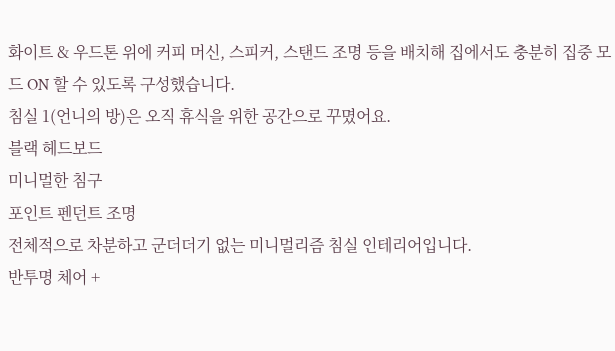화이트 & 우드톤 위에 커피 머신, 스피커, 스탠드 조명 등을 배치해 집에서도 충분히 집중 모드 ON 할 수 있도록 구성했습니다.
침실 1(언니의 방)은 오직 휴식을 위한 공간으로 꾸몄어요.
블랙 헤드보드
미니멀한 침구
포인트 펜던트 조명
전체적으로 차분하고 군더더기 없는 미니멀리즘 침실 인테리어입니다.
반투명 체어 +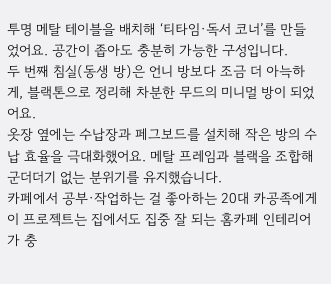투명 메탈 테이블을 배치해 ‘티타임·독서 코너’를 만들었어요. 공간이 좁아도 충분히 가능한 구성입니다.
두 번째 침실(동생 방)은 언니 방보다 조금 더 아늑하게, 블랙톤으로 정리해 차분한 무드의 미니멀 방이 되었어요.
옷장 옆에는 수납장과 페그보드를 설치해 작은 방의 수납 효율을 극대화했어요. 메탈 프레임과 블랙을 조합해 군더더기 없는 분위기를 유지했습니다.
카페에서 공부·작업하는 걸 좋아하는 20대 카공족에게 이 프로젝트는 집에서도 집중 잘 되는 홈카페 인테리어가 충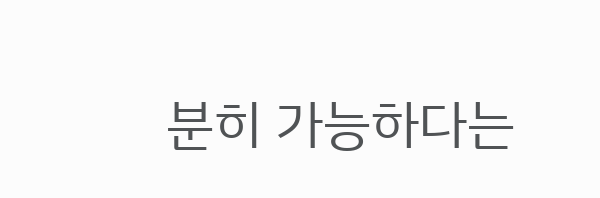분히 가능하다는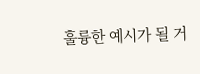훌륭한 예시가 될 거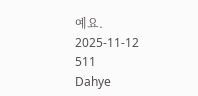예요.
2025-11-12
511
Dahye